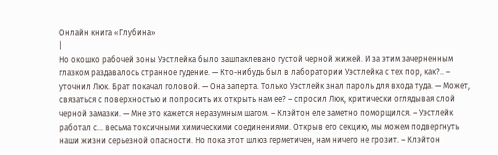Онлайн книга «Глубина»
|
Но окошко рабочей зоны Уэстлейка было зашпаклевано густой черной жижей. И за этим зачерненным глазком раздавалось странное гудение. — Кто-нибудь был в лаборатории Уэстлейка с тех пор, как?.. – уточнил Люк. Брат покачал головой. — Она заперта. Только Уэстлейк знал пароль для входа туда. — Может, связаться с поверхностью и попросить их открыть нам ее? – спросил Люк, критически оглядывая слой черной замазки. — Мне это кажется неразумным шагом. – Клэйтон еле заметно поморщился. – Уэстлейк работал с… весьма токсичными химическими соединениями. Открыв его секцию, мы можем подвергнуть наши жизни серьезной опасности. Но пока этот шлюз герметичен, нам ничего не грозит. – Клэйтон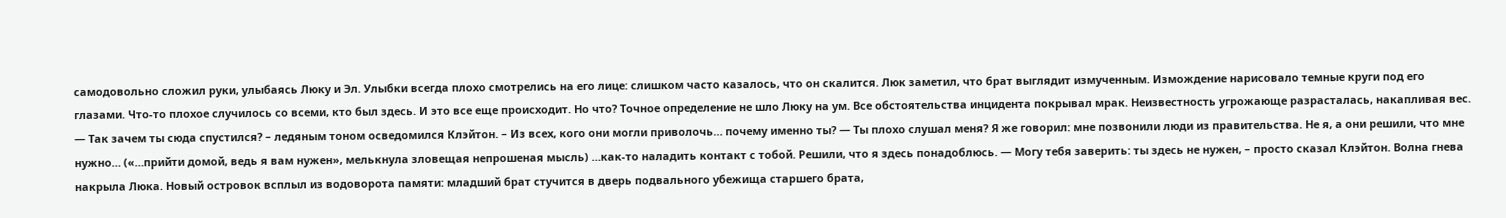самодовольно сложил руки, улыбаясь Люку и Эл. Улыбки всегда плохо смотрелись на его лице: слишком часто казалось, что он скалится. Люк заметил, что брат выглядит измученным. Измождение нарисовало темные круги под его глазами. Что-то плохое случилось со всеми, кто был здесь. И это все еще происходит. Но что? Точное определение не шло Люку на ум. Все обстоятельства инцидента покрывал мрак. Неизвестность угрожающе разрасталась, накапливая вес. — Так зачем ты сюда спустился? – ледяным тоном осведомился Клэйтон. – Из всех, кого они могли приволочь… почему именно ты? — Ты плохо слушал меня? Я же говорил: мне позвонили люди из правительства. Не я, а они решили, что мне нужно… («…прийти домой, ведь я вам нужен», мелькнула зловещая непрошеная мысль) …как-то наладить контакт с тобой. Решили, что я здесь понадоблюсь. — Могу тебя заверить: ты здесь не нужен, – просто сказал Клэйтон. Волна гнева накрыла Люка. Новый островок всплыл из водоворота памяти: младший брат стучится в дверь подвального убежища старшего брата,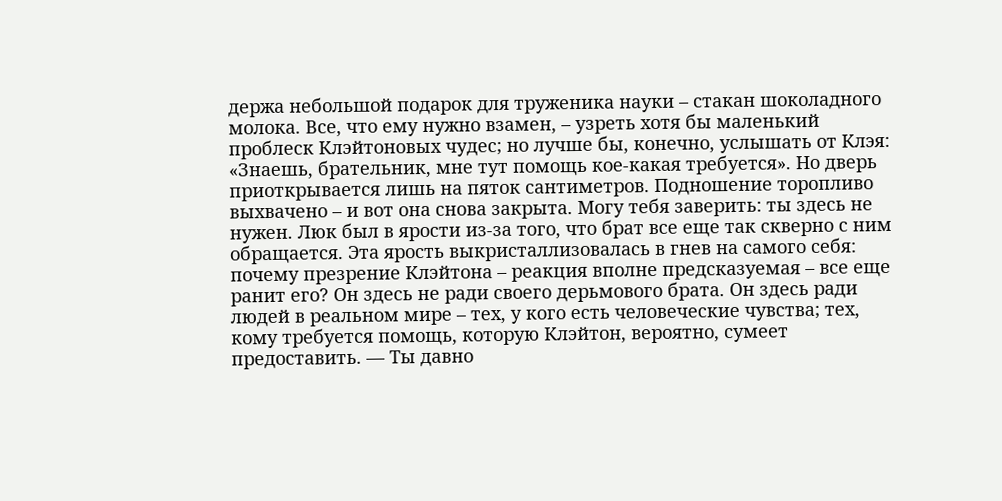держа небольшой подарок для труженика науки – стакан шоколадного молока. Все, что ему нужно взамен, – узреть хотя бы маленький проблеск Клэйтоновых чудес; но лучше бы, конечно, услышать от Клэя: «Знаешь, брательник, мне тут помощь кое-какая требуется». Но дверь приоткрывается лишь на пяток сантиметров. Подношение торопливо выхвачено – и вот она снова закрыта. Могу тебя заверить: ты здесь не нужен. Люк был в ярости из-за того, что брат все еще так скверно с ним обращается. Эта ярость выкристаллизовалась в гнев на самого себя: почему презрение Клэйтона – реакция вполне предсказуемая – все еще ранит его? Он здесь не ради своего дерьмового брата. Он здесь ради людей в реальном мире – тех, у кого есть человеческие чувства; тех, кому требуется помощь, которую Клэйтон, вероятно, сумеет предоставить. — Ты давно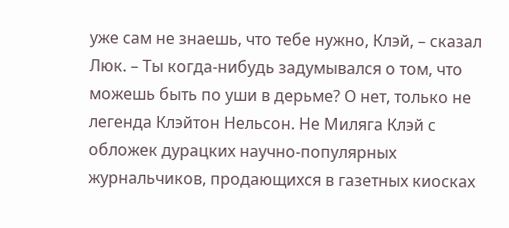уже сам не знаешь, что тебе нужно, Клэй, – сказал Люк. – Ты когда-нибудь задумывался о том, что можешь быть по уши в дерьме? О нет, только не легенда Клэйтон Нельсон. Не Миляга Клэй с обложек дурацких научно-популярных журнальчиков, продающихся в газетных киосках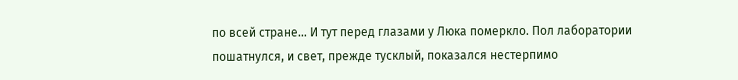по всей стране… И тут перед глазами у Люка померкло. Пол лаборатории пошатнулся, и свет, прежде тусклый, показался нестерпимо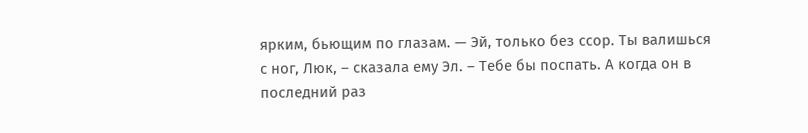ярким, бьющим по глазам. — Эй, только без ссор. Ты валишься с ног, Люк, – сказала ему Эл. – Тебе бы поспать. А когда он в последний раз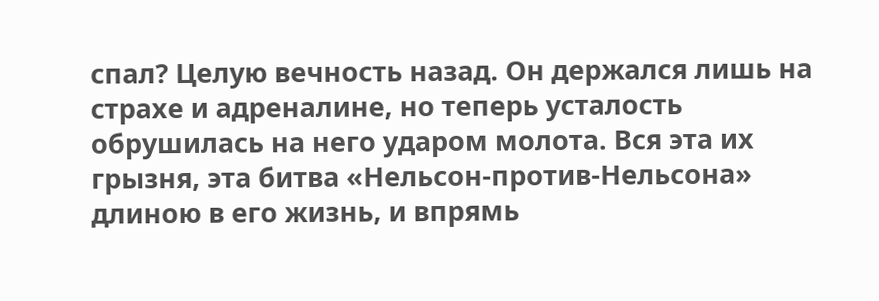спал? Целую вечность назад. Он держался лишь на страхе и адреналине, но теперь усталость обрушилась на него ударом молота. Вся эта их грызня, эта битва «Нельсон-против-Нельсона» длиною в его жизнь, и впрямь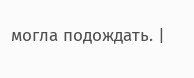могла подождать. |